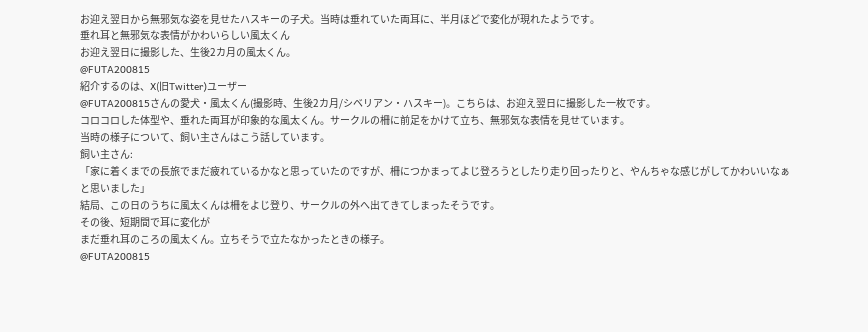お迎え翌日から無邪気な姿を見せたハスキーの子犬。当時は垂れていた両耳に、半月ほどで変化が現れたようです。
垂れ耳と無邪気な表情がかわいらしい風太くん
お迎え翌日に撮影した、生後2カ月の風太くん。
@FUTA200815
紹介するのは、X(旧Twitter)ユーザー
@FUTA200815さんの愛犬・風太くん(撮影時、生後2カ月/シベリアン・ハスキー)。こちらは、お迎え翌日に撮影した一枚です。
コロコロした体型や、垂れた両耳が印象的な風太くん。サークルの柵に前足をかけて立ち、無邪気な表情を見せています。
当時の様子について、飼い主さんはこう話しています。
飼い主さん:
「家に着くまでの長旅でまだ疲れているかなと思っていたのですが、柵につかまってよじ登ろうとしたり走り回ったりと、やんちゃな感じがしてかわいいなぁと思いました」
結局、この日のうちに風太くんは柵をよじ登り、サークルの外へ出てきてしまったそうです。
その後、短期間で耳に変化が
まだ垂れ耳のころの風太くん。立ちそうで立たなかったときの様子。
@FUTA200815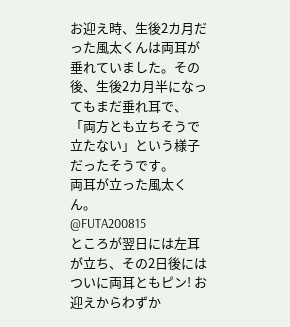お迎え時、生後2カ月だった風太くんは両耳が垂れていました。その後、生後2カ月半になってもまだ垂れ耳で、「両方とも立ちそうで立たない」という様子だったそうです。
両耳が立った風太くん。
@FUTA200815
ところが翌日には左耳が立ち、その2日後にはついに両耳ともピン! お迎えからわずか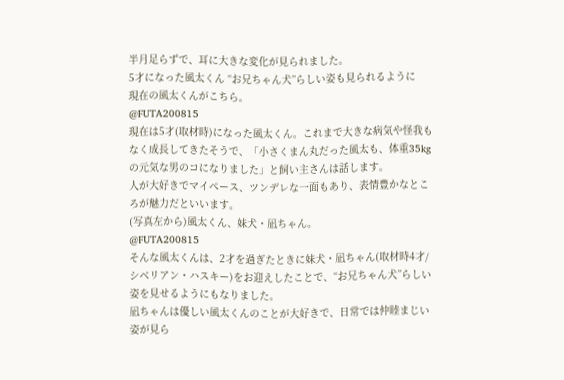半月足らずで、耳に大きな変化が見られました。
5才になった風太くん “お兄ちゃん犬”らしい姿も見られるように
現在の風太くんがこちら。
@FUTA200815
現在は5才(取材時)になった風太くん。これまで大きな病気や怪我もなく成長してきたそうで、「小さくまん丸だった風太も、体重35kgの元気な男のコになりました」と飼い主さんは話します。
人が大好きでマイペース、ツンデレな一面もあり、表情豊かなところが魅力だといいます。
(写真左から)風太くん、妹犬・凪ちゃん。
@FUTA200815
そんな風太くんは、2才を過ぎたときに妹犬・凪ちゃん(取材時4才/シベリアン・ハスキー)をお迎えしたことで、“お兄ちゃん犬”らしい姿を見せるようにもなりました。
凪ちゃんは優しい風太くんのことが大好きで、日常では仲睦まじい姿が見ら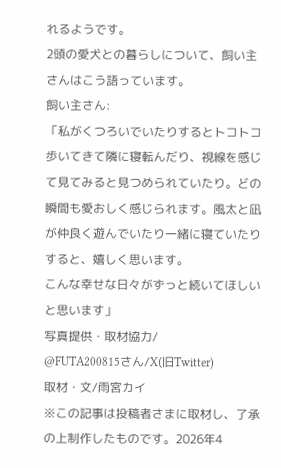れるようです。
2頭の愛犬との暮らしについて、飼い主さんはこう語っています。
飼い主さん:
「私がくつろいでいたりするとトコトコ歩いてきて隣に寝転んだり、視線を感じて見てみると見つめられていたり。どの瞬間も愛おしく感じられます。風太と凪が仲良く遊んでいたり一緒に寝ていたりすると、嬉しく思います。
こんな幸せな日々がずっと続いてほしいと思います」
写真提供・取材協力/
@FUTA200815さん/X(旧Twitter)
取材・文/雨宮カイ
※この記事は投稿者さまに取材し、了承の上制作したものです。2026年4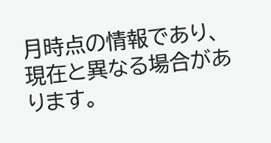月時点の情報であり、現在と異なる場合があります。